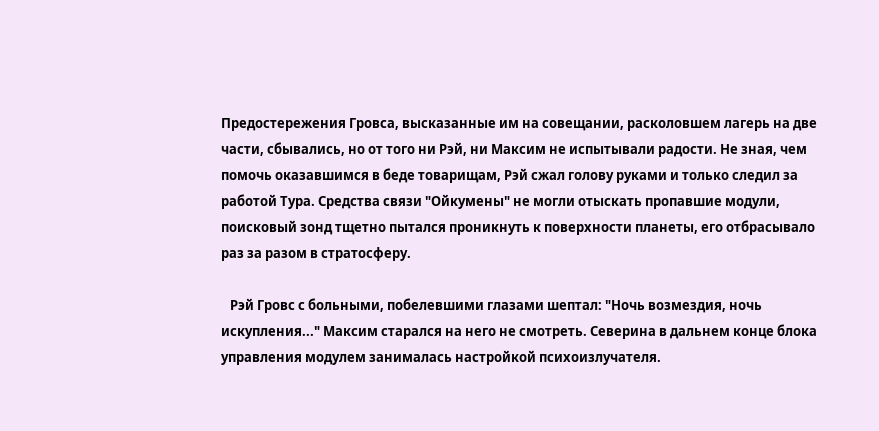Предостережения Гровса, высказанные им на совещании, расколовшем лагерь на две части, сбывались, но от того ни Рэй, ни Максим не испытывали радости. Не зная, чем помочь оказавшимся в беде товарищам, Рэй сжал голову руками и только следил за работой Тура. Средства связи "Ойкумены" не могли отыскать пропавшие модули, поисковый зонд тщетно пытался проникнуть к поверхности планеты, его отбрасывало раз за разом в стратосферу.

   Рэй Гровс с больными, побелевшими глазами шептал: "Ночь возмездия, ночь искупления..." Максим старался на него не смотреть. Северина в дальнем конце блока управления модулем занималась настройкой психоизлучателя.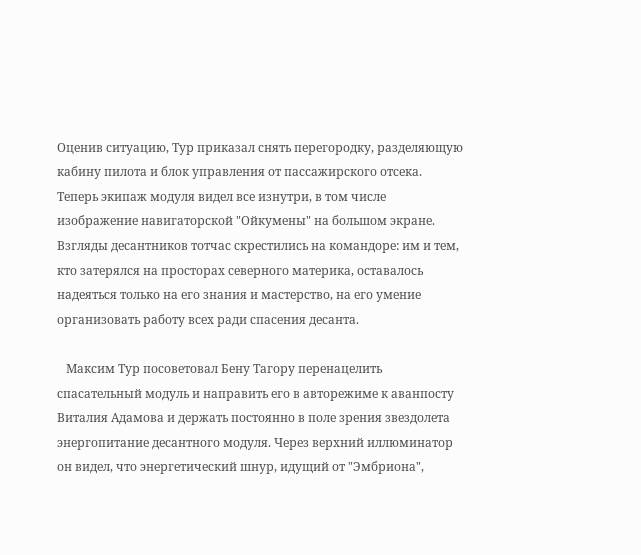Оценив ситуацию, Тур приказал снять перегородку, разделяющую кабину пилота и блок управления от пассажирского отсека. Теперь экипаж модуля видел все изнутри, в том числе изображение навигаторской "Ойкумены" на большом экране. Взгляды десантников тотчас скрестились на командоре: им и тем, кто затерялся на просторах северного материка, оставалось надеяться только на его знания и мастерство, на его умение организовать работу всех ради спасения десанта.

   Максим Тур посоветовал Бену Тагору перенацелить спасательный модуль и направить его в авторежиме к аванпосту Виталия Адамова и держать постоянно в поле зрения звездолета энергопитание десантного модуля. Через верхний иллюминатор он видел, что энергетический шнур, идущий от "Эмбриона",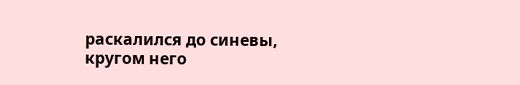раскалился до синевы, кругом него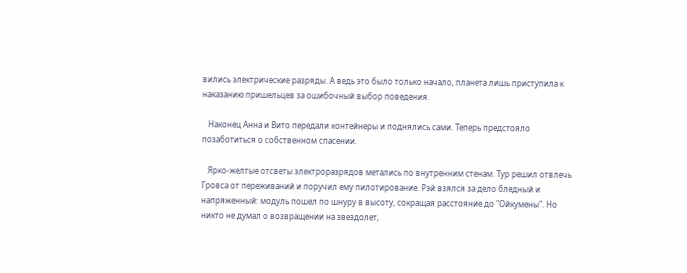вились электрические разряды. А ведь это было только начало, планета лишь приступила к наказанию пришельцев за ошибочный выбор поведения.

   Наконец Анна и Вито передали контейнеры и поднялись сами. Теперь предстояло позаботиться о собственном спасении.

   Ярко-желтые отсветы электроразрядов метались по внутренним стенам. Тур решил отвлечь Гровса от переживаний и поручил ему пилотирование. Рэй взялся за дело бледный и напряженный: модуль пошел по шнуру в высоту, сокращая расстояние до "Ойкумены". Но никто не думал о возвращении на звездолет,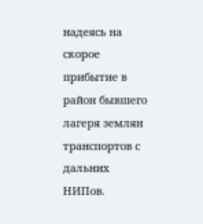надеясь на скорое прибытие в район бывшего лагеря землян транспортов с дальних НИПов.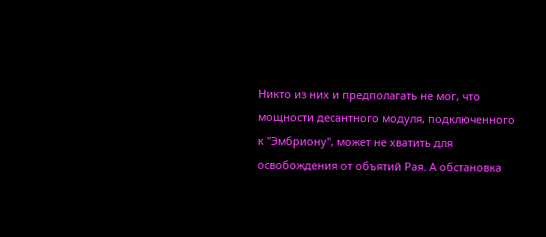Никто из них и предполагать не мог, что мощности десантного модуля, подключенного к "Эмбриону", может не хватить для освобождения от объятий Рая. А обстановка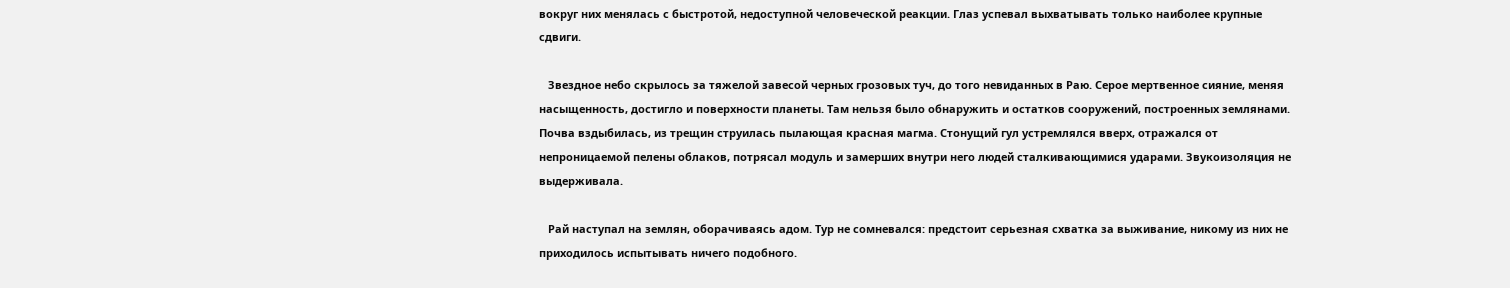вокруг них менялась с быстротой, недоступной человеческой реакции. Глаз успевал выхватывать только наиболее крупные сдвиги.

   Звездное небо скрылось за тяжелой завесой черных грозовых туч, до того невиданных в Раю. Серое мертвенное сияние, меняя насыщенность, достигло и поверхности планеты. Там нельзя было обнаружить и остатков сооружений, построенных землянами. Почва вздыбилась, из трещин струилась пылающая красная магма. Стонущий гул устремлялся вверх, отражался от непроницаемой пелены облаков, потрясал модуль и замерших внутри него людей сталкивающимися ударами. Звукоизоляция не выдерживала.

   Рай наступал на землян, оборачиваясь адом. Тур не сомневался: предстоит серьезная схватка за выживание, никому из них не приходилось испытывать ничего подобного.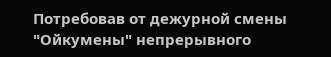Потребовав от дежурной смены "Ойкумены" непрерывного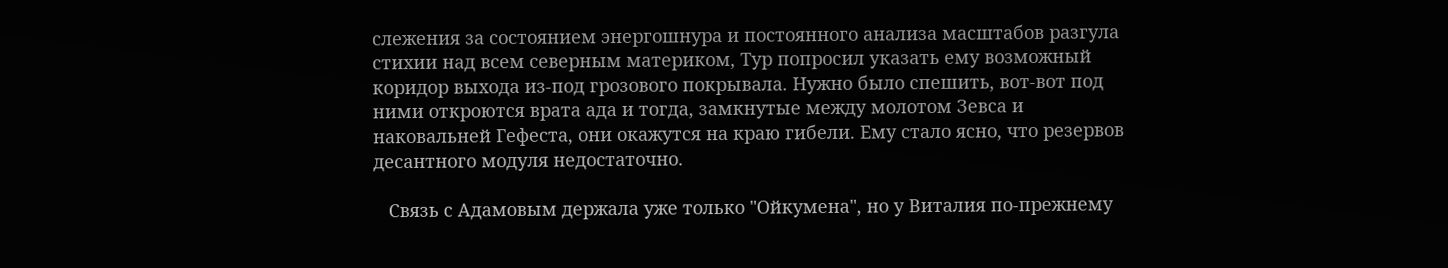слежения за состоянием энергошнура и постоянного анализа масштабов разгула стихии над всем северным материком, Тур попросил указать ему возможный коридор выхода из-под грозового покрывала. Нужно было спешить, вот-вот под ними откроются врата ада и тогда, замкнутые между молотом Зевса и наковальней Гефеста, они окажутся на краю гибели. Ему стало ясно, что резервов десантного модуля недостаточно.

   Связь с Адамовым держала уже только "Ойкумена", но у Виталия по-прежнему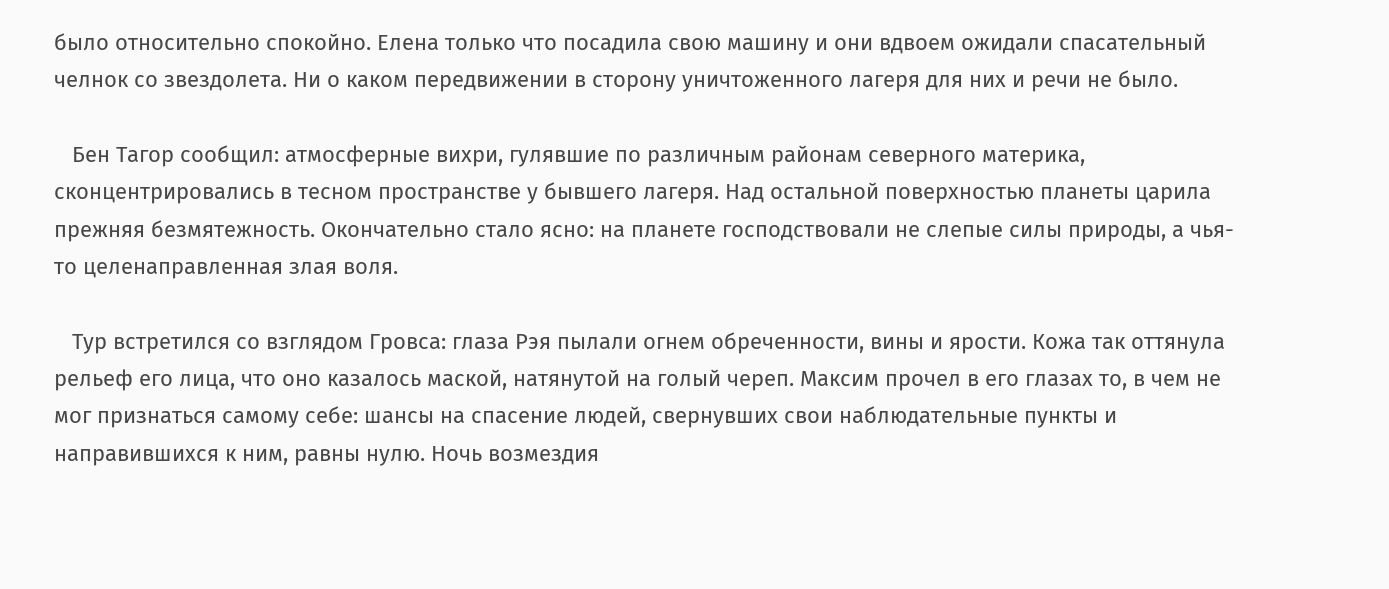было относительно спокойно. Елена только что посадила свою машину и они вдвоем ожидали спасательный челнок со звездолета. Ни о каком передвижении в сторону уничтоженного лагеря для них и речи не было.

   Бен Тагор сообщил: атмосферные вихри, гулявшие по различным районам северного материка, сконцентрировались в тесном пространстве у бывшего лагеря. Над остальной поверхностью планеты царила прежняя безмятежность. Окончательно стало ясно: на планете господствовали не слепые силы природы, а чья-то целенаправленная злая воля.

   Тур встретился со взглядом Гровса: глаза Рэя пылали огнем обреченности, вины и ярости. Кожа так оттянула рельеф его лица, что оно казалось маской, натянутой на голый череп. Максим прочел в его глазах то, в чем не мог признаться самому себе: шансы на спасение людей, свернувших свои наблюдательные пункты и направившихся к ним, равны нулю. Ночь возмездия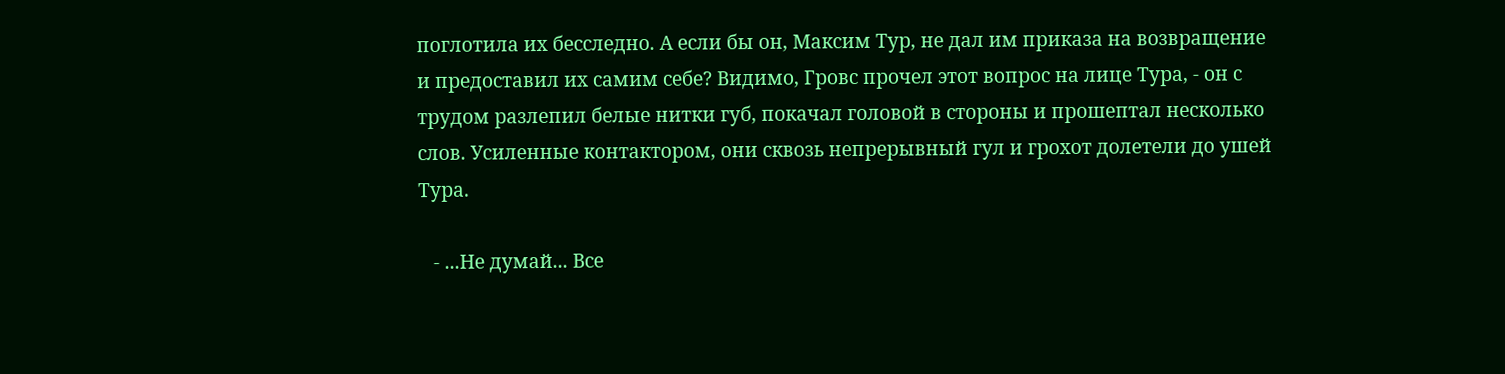поглотила их бесследно. А если бы он, Максим Тур, не дал им приказа на возвращение и предоставил их самим себе? Видимо, Гровс прочел этот вопрос на лице Тура, - он с трудом разлепил белые нитки губ, покачал головой в стороны и прошептал несколько слов. Усиленные контактором, они сквозь непрерывный гул и грохот долетели до ушей Тура.

   - ...Не думай... Все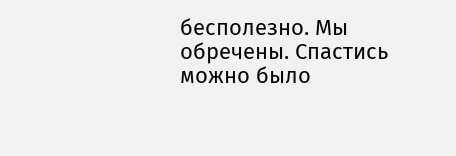бесполезно. Мы обречены. Спастись можно было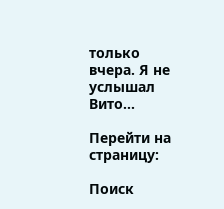только вчера. Я не услышал Вито...

Перейти на страницу:

Поиск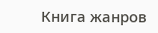Книга жанров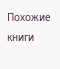Похожие книги